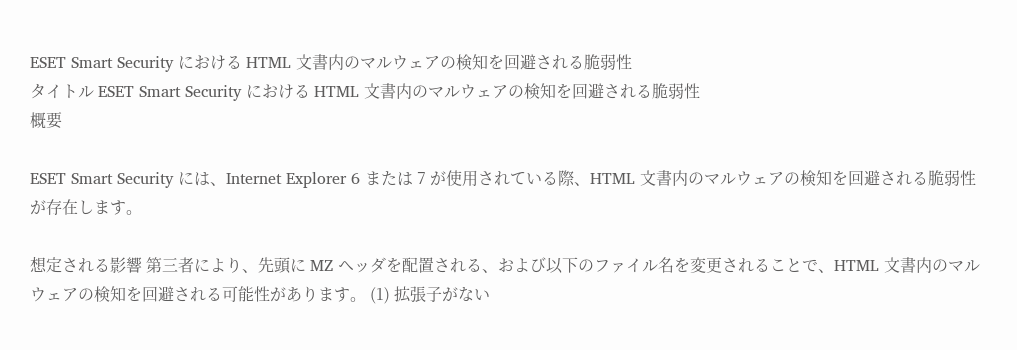ESET Smart Security における HTML 文書内のマルウェアの検知を回避される脆弱性
タイトル ESET Smart Security における HTML 文書内のマルウェアの検知を回避される脆弱性
概要

ESET Smart Security には、Internet Explorer 6 または 7 が使用されている際、HTML 文書内のマルウェアの検知を回避される脆弱性が存在します。

想定される影響 第三者により、先頭に MZ ヘッダを配置される、および以下のファイル名を変更されることで、HTML 文書内のマルウェアの検知を回避される可能性があります。 (1) 拡張子がない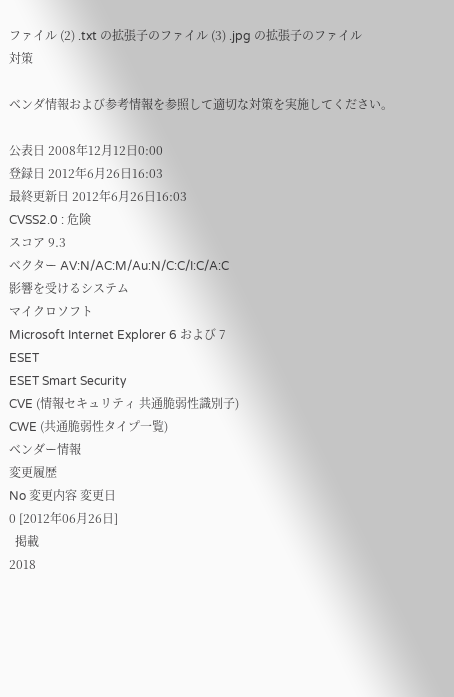ファイル (2) .txt の拡張子のファイル (3) .jpg の拡張子のファイル
対策

ベンダ情報および参考情報を参照して適切な対策を実施してください。

公表日 2008年12月12日0:00
登録日 2012年6月26日16:03
最終更新日 2012年6月26日16:03
CVSS2.0 : 危険
スコア 9.3
ベクター AV:N/AC:M/Au:N/C:C/I:C/A:C
影響を受けるシステム
マイクロソフト
Microsoft Internet Explorer 6 および 7
ESET
ESET Smart Security
CVE (情報セキュリティ 共通脆弱性識別子)
CWE (共通脆弱性タイプ一覧)
ベンダー情報
変更履歴
No 変更内容 変更日
0 [2012年06月26日]
  掲載
2018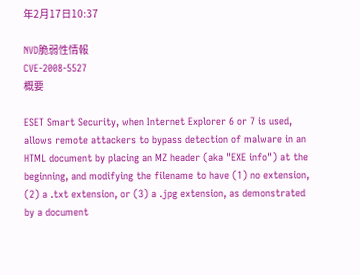年2月17日10:37

NVD脆弱性情報
CVE-2008-5527
概要

ESET Smart Security, when Internet Explorer 6 or 7 is used, allows remote attackers to bypass detection of malware in an HTML document by placing an MZ header (aka "EXE info") at the beginning, and modifying the filename to have (1) no extension, (2) a .txt extension, or (3) a .jpg extension, as demonstrated by a document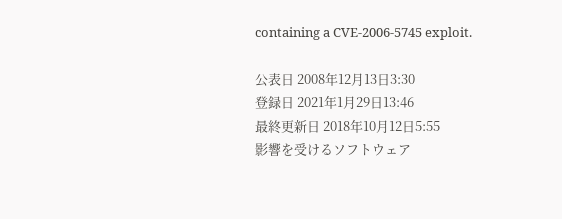containing a CVE-2006-5745 exploit.

公表日 2008年12月13日3:30
登録日 2021年1月29日13:46
最終更新日 2018年10月12日5:55
影響を受けるソフトウェア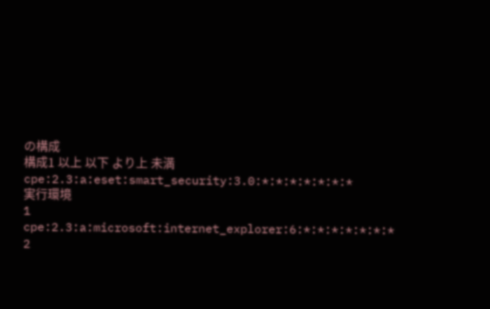の構成
構成1 以上 以下 より上 未満
cpe:2.3:a:eset:smart_security:3.0:*:*:*:*:*:*:*
実行環境
1 cpe:2.3:a:microsoft:internet_explorer:6:*:*:*:*:*:*:*
2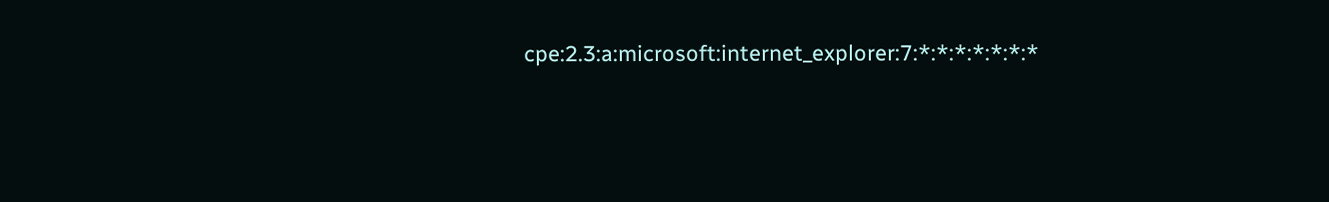cpe:2.3:a:microsoft:internet_explorer:7:*:*:*:*:*:*:*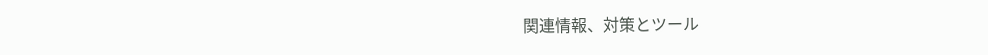関連情報、対策とツール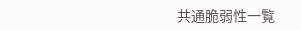共通脆弱性一覧